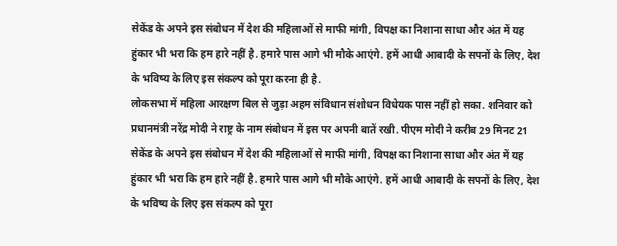सेकेंड के अपने इस संबोधन में देश की महिलाओं से माफी मांगी, विपक्ष का निशाना साधा और अंत में यह हुंकार भी भरा कि हम हारे नहीं है. हमारे पास आगे भी मौके आएंगे. हमें आधी आबादी के सपनों के लिए, देश के भविष्य के लिए इस संकल्प को पूरा करना ही है.
लोकसभा में महिला आरक्षण बिल से जुड़ा अहम संविधान संशोधन विधेयक पास नहीं हो सका. शनिवार को प्रधानमंत्री नरेंद्र मोदी ने राष्ट्र के नाम संबोधन में इस पर अपनी बातें रखी. पीएम मोदी ने करीब 29 मिनट 21 सेकेंड के अपने इस संबोधन में देश की महिलाओं से माफी मांगी, विपक्ष का निशाना साधा और अंत में यह हुंकार भी भरा कि हम हारे नहीं है. हमारे पास आगे भी मौके आएंगे. हमें आधी आबादी के सपनों के लिए, देश के भविष्य के लिए इस संकल्प को पूरा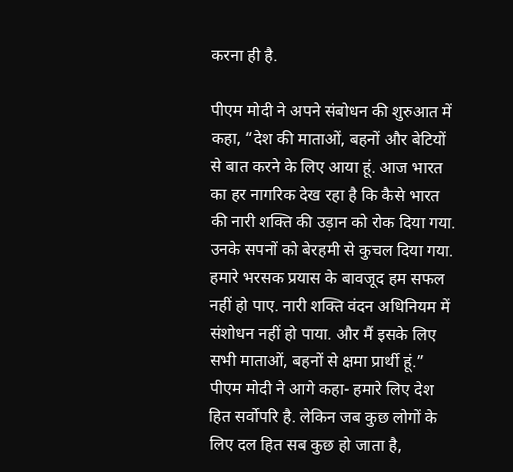करना ही है.

पीएम मोदी ने अपने संबोधन की शुरुआत में कहा, “देश की माताओं, बहनों और बेटियों से बात करने के लिए आया हूं. आज भारत का हर नागरिक देख रहा है कि कैसे भारत की नारी शक्ति की उड़ान को रोक दिया गया. उनके सपनों को बेरहमी से कुचल दिया गया. हमारे भरसक प्रयास के बावजूद हम सफल नहीं हो पाए. नारी शक्ति वंदन अधिनियम में संशोधन नहीं हो पाया. और मैं इसके लिए सभी माताओं, बहनों से क्षमा प्रार्थी हूं.”
पीएम मोदी ने आगे कहा- हमारे लिए देश हित सर्वोपरि है. लेकिन जब कुछ लोगों के लिए दल हित सब कुछ हो जाता है,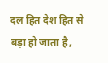दल हित देश हित से बड़ा हो जाता है,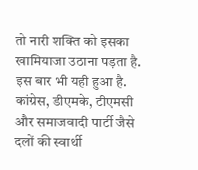तो नारी शक्ति को इसका खामियाजा उठाना पड़ता है. इस बार भी यही हुआ है. कांग्रेस, डीएमके, टीएमसी और समाजवादी पार्टी जैसे दलों की स्वार्थी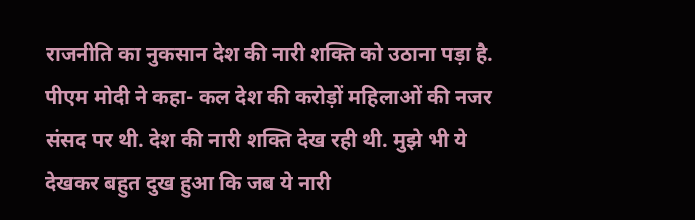राजनीति का नुकसान देश की नारी शक्ति को उठाना पड़ा है.
पीएम मोदी ने कहा- कल देश की करोड़ों महिलाओं की नजर संसद पर थी. देश की नारी शक्ति देख रही थी. मुझे भी ये देखकर बहुत दुख हुआ कि जब ये नारी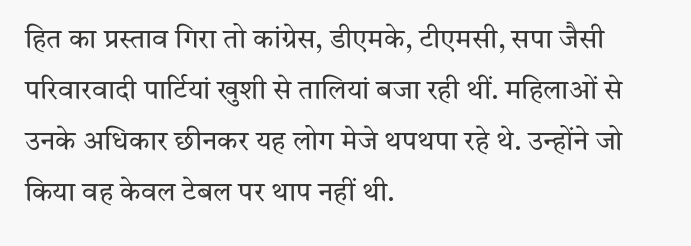हित का प्रस्ताव गिरा तो कांग्रेस, डीएमके, टीएमसी, सपा जैसी परिवारवादी पार्टियां खुशी से तालियां बजा रही थीं. महिलाओं से उनके अधिकार छीनकर यह लोग मेजे थपथपा रहे थे. उन्होंने जो किया वह केवल टेबल पर थाप नहीं थी.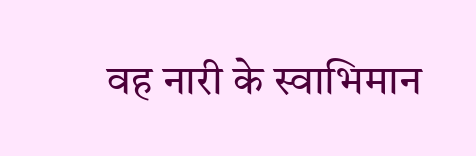वह नारी के स्वाभिमान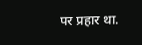पर प्रहार था.